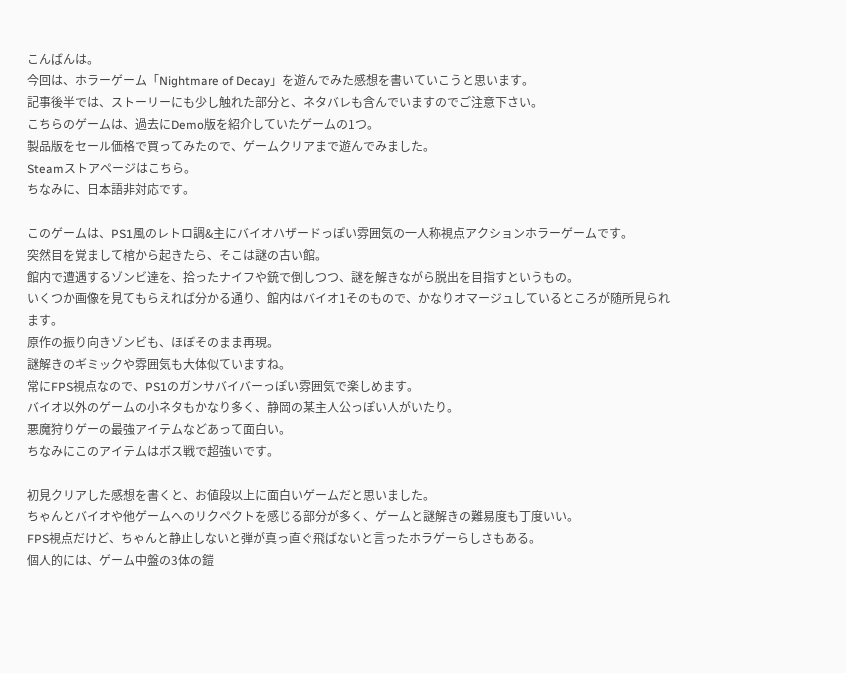こんばんは。
今回は、ホラーゲーム「Nightmare of Decay」を遊んでみた感想を書いていこうと思います。
記事後半では、ストーリーにも少し触れた部分と、ネタバレも含んでいますのでご注意下さい。
こちらのゲームは、過去にDemo版を紹介していたゲームの1つ。
製品版をセール価格で買ってみたので、ゲームクリアまで遊んでみました。
Steamストアページはこちら。
ちなみに、日本語非対応です。

このゲームは、PS1風のレトロ調&主にバイオハザードっぽい雰囲気の一人称視点アクションホラーゲームです。
突然目を覚まして棺から起きたら、そこは謎の古い館。
館内で遭遇するゾンビ達を、拾ったナイフや銃で倒しつつ、謎を解きながら脱出を目指すというもの。
いくつか画像を見てもらえれば分かる通り、館内はバイオ1そのもので、かなりオマージュしているところが随所見られます。
原作の振り向きゾンビも、ほぼそのまま再現。
謎解きのギミックや雰囲気も大体似ていますね。
常にFPS視点なので、PS1のガンサバイバーっぽい雰囲気で楽しめます。
バイオ以外のゲームの小ネタもかなり多く、静岡の某主人公っぽい人がいたり。
悪魔狩りゲーの最強アイテムなどあって面白い。
ちなみにこのアイテムはボス戦で超強いです。

初見クリアした感想を書くと、お値段以上に面白いゲームだと思いました。
ちゃんとバイオや他ゲームへのリクペクトを感じる部分が多く、ゲームと謎解きの難易度も丁度いい。
FPS視点だけど、ちゃんと静止しないと弾が真っ直ぐ飛ばないと言ったホラゲーらしさもある。
個人的には、ゲーム中盤の3体の鎧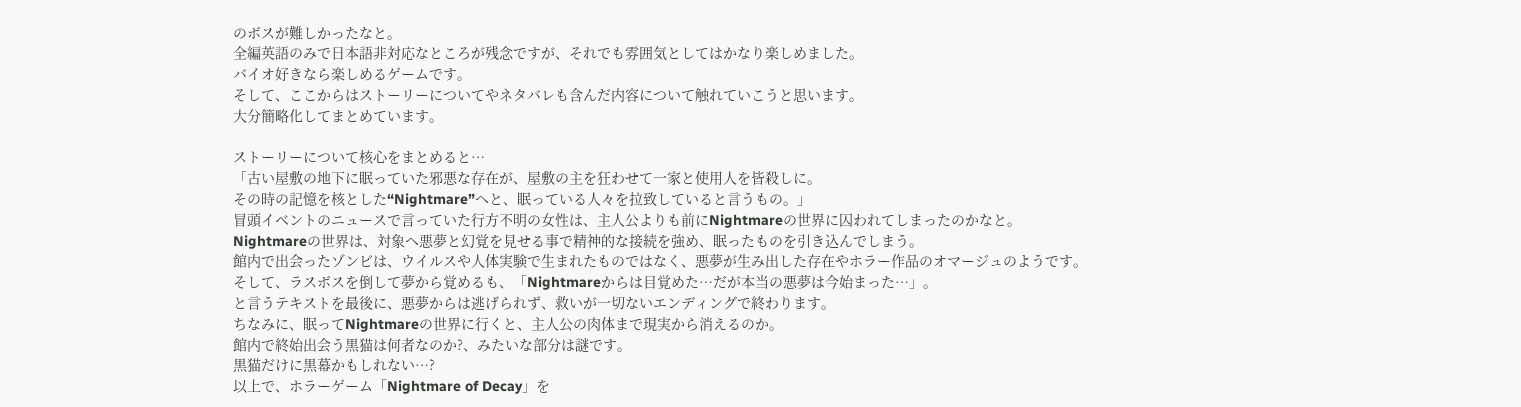のボスが難しかったなと。
全編英語のみで日本語非対応なところが残念ですが、それでも雰囲気としてはかなり楽しめました。
バイオ好きなら楽しめるゲームです。
そして、ここからはストーリーについてやネタバレも含んだ内容について触れていこうと思います。
大分簡略化してまとめています。

ストーリーについて核心をまとめると…
「古い屋敷の地下に眠っていた邪悪な存在が、屋敷の主を狂わせて一家と使用人を皆殺しに。
その時の記憶を核とした“Nightmare”へと、眠っている人々を拉致していると言うもの。」
冒頭イベントのニュースで言っていた行方不明の女性は、主人公よりも前にNightmareの世界に囚われてしまったのかなと。
Nightmareの世界は、対象へ悪夢と幻覚を見せる事で精神的な接続を強め、眠ったものを引き込んでしまう。
館内で出会ったゾンビは、ウイルスや人体実験で生まれたものではなく、悪夢が生み出した存在やホラー作品のオマージュのようです。
そして、ラスボスを倒して夢から覚めるも、「Nightmareからは目覚めた…だが本当の悪夢は今始まった…」。
と言うテキストを最後に、悪夢からは逃げられず、救いが一切ないエンディングで終わります。
ちなみに、眠ってNightmareの世界に行くと、主人公の肉体まで現実から消えるのか。
館内で終始出会う黒猫は何者なのか?、みたいな部分は謎です。
黒猫だけに黒幕かもしれない…?
以上で、ホラーゲーム「Nightmare of Decay」を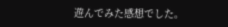遊んでみた感想でした。